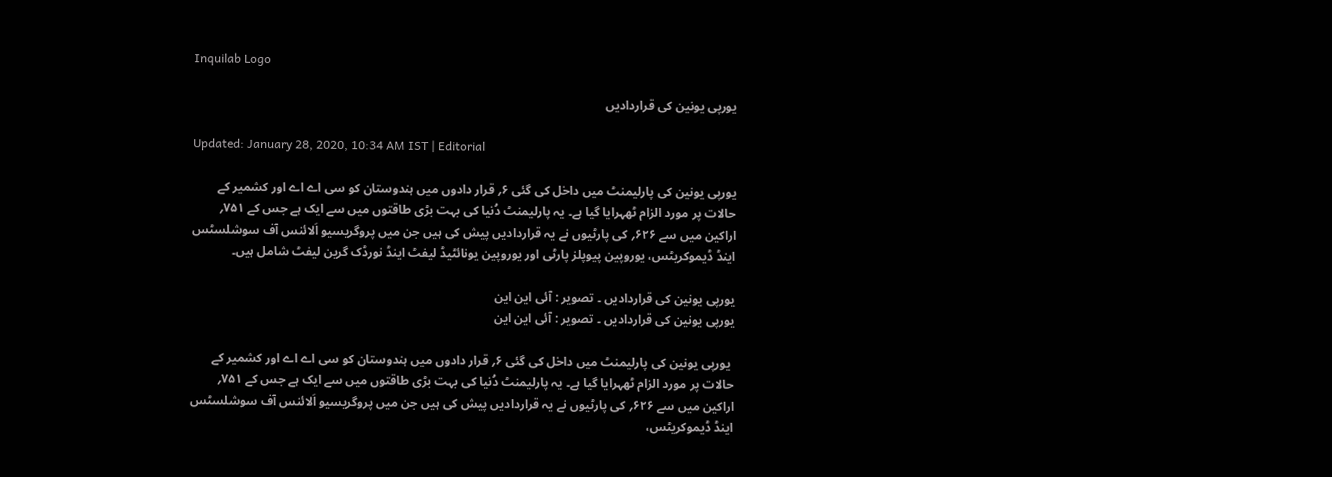Inquilab Logo

یورپی یونین کی قراردادیں

Updated: January 28, 2020, 10:34 AM IST | Editorial

یورپی یونین کی پارلیمنٹ میں داخل کی گئی ۶؍ قرار دادوں میں ہندوستان کو سی اے اے اور کشمیر کے حالات پر مورد الزام ٹھہرایا گیا ہے۔ یہ پارلیمنٹ دُنیا کی بہت بڑی طاقتوں میں سے ایک ہے جس کے ۷۵۱؍ اراکین میں سے ۶۲۶؍ کی پارٹیوں نے یہ قراردادیں پیش کی ہیں جن میں پروگریسیو اَلائنس آف سوشلسٹس اینڈ ڈیموکریٹس، یوروپین پیوپلز پارٹی اور یوروپین یونائٹیڈ لیفٹ اینڈ نورڈک گرین لیفٹ شامل ہیں۔

یورپی یونین کی قراردادیں ۔ تصویر : آئی این این
یورپی یونین کی قراردادیں ۔ تصویر : آئی این این

 یورپی یونین کی پارلیمنٹ میں داخل کی گئی ۶؍ قرار دادوں میں ہندوستان کو سی اے اے اور کشمیر کے حالات پر مورد الزام ٹھہرایا گیا ہے۔ یہ پارلیمنٹ دُنیا کی بہت بڑی طاقتوں میں سے ایک ہے جس کے ۷۵۱؍ اراکین میں سے ۶۲۶؍ کی پارٹیوں نے یہ قراردادیں پیش کی ہیں جن میں پروگریسیو اَلائنس آف سوشلسٹس اینڈ ڈیموکریٹس،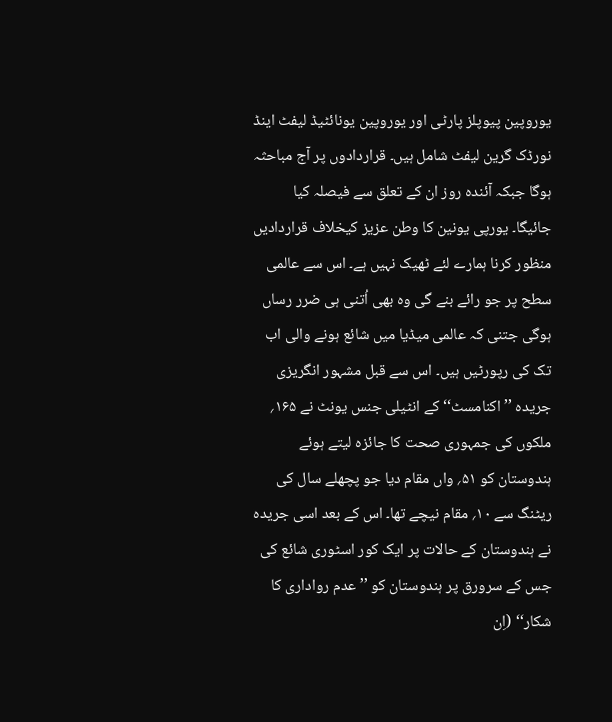یوروپین پیوپلز پارٹی اور یوروپین یونائٹیڈ لیفٹ اینڈ نورڈک گرین لیفٹ شامل ہیں۔ قراردادوں پر آج مباحثہ ہوگا جبکہ آئندہ روز ان کے تعلق سے فیصلہ کیا جائیگا۔ یورپی یونین کا وطن عزیز کیخلاف قراردادیں منظور کرنا ہمارے لئے ٹھیک نہیں ہے۔ اس سے عالمی سطح پر جو رائے بنے گی وہ بھی اُتنی ہی ضرر رساں ہوگی جتنی کہ عالمی میڈیا میں شائع ہونے والی اب تک کی رپورٹیں ہیں۔ اس سے قبل مشہور انگریزی جریدہ ’’اکنامسٹ‘‘ کے انٹیلی جنس یونٹ نے ۱۶۵؍ ملکوں کی جمہوری صحت کا جائزہ لیتے ہوئے ہندوستان کو ۵۱؍ واں مقام دیا جو پچھلے سال کی ریٹنگ سے ۱۰؍ مقام نیچے تھا۔ اس کے بعد اسی جریدہ نے ہندوستان کے حالات پر ایک کور اسٹوری شائع کی جس کے سرورق پر ہندوستان کو ’’ عدم رواداری کا شکار‘‘ (اِن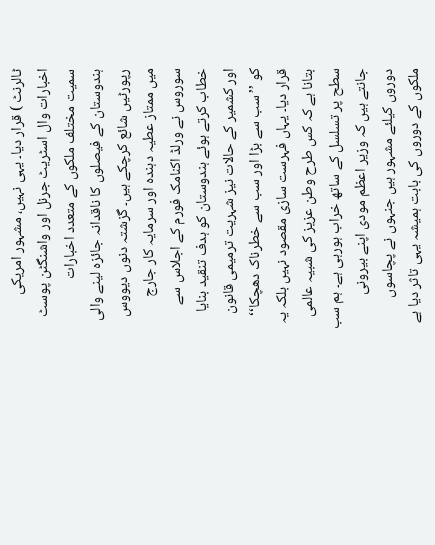ٹالرنٹ ) قرار دیا۔ یہی نہیں، مشہور امریکی اخبارات وال اسٹریٹ جرنل اور واشنگٹن پوسٹ سمیت مختلف ملکوں کے متعدد اخبارات ہندوستان کے فیصلوں کا ناقدانہ جائزہ لینے والی رپورٹیں شائع کرچکے ہیں۔ گزشتہ دنوں دیووس میں ممتاز عطیہ دہندہ اور سرمایہ کار جارج سوروس نے ورلڈ اکنامک فورم کے اجلاس سے خطاب کرتے ہوئے ہندوستان کو ہدف تنقید بنایا اور کشمیر کے حالات نیز شہریت ترمیمی قانون کو ’’سب سے بڑا اور سب سے خطرناک دھچکا‘‘  قرار دیا۔ یہاں فہرست سازی مقصود نہیں بلکہ یہ بتانا ہے کہ کس طرح وطن عزیز کی شبیہ عالمی سطح پر تسلسل کے ساتھ خراب ہورہی ہے۔ ہم سب جانتے ہیں کہ وزیر اعظم مودی اپنے بیرونی دوروں کیلئے مشہور ہیں جنہوں نے پچاسوں ملکوں کے دوروں کی بابت ہمیشہ یہی تاثر دیا ہے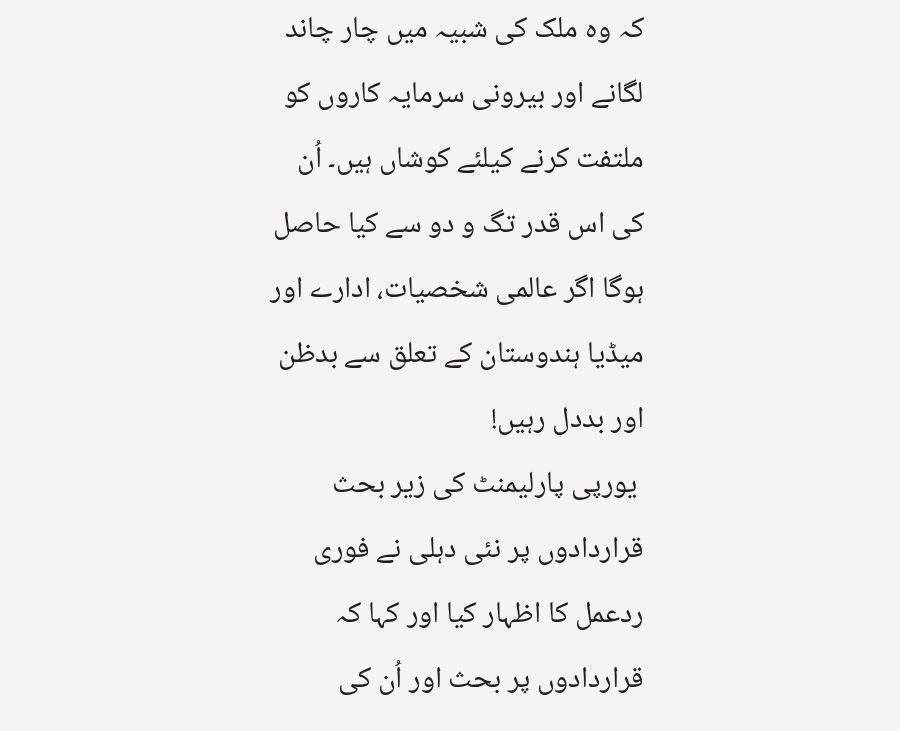کہ وہ ملک کی شبیہ میں چار چاند لگانے اور بیرونی سرمایہ کاروں کو ملتفت کرنے کیلئے کوشاں ہیں۔ اُن کی اس قدر تگ و دو سے کیا حاصل ہوگا اگر عالمی شخصیات، ادارے اور میڈیا ہندوستان کے تعلق سے بدظن اور بددل رہیں!
 یورپی پارلیمنٹ کی زیر بحث قراردادوں پر نئی دہلی نے فوری ردعمل کا اظہار کیا اور کہا کہ قراردادوں پر بحث اور اُن کی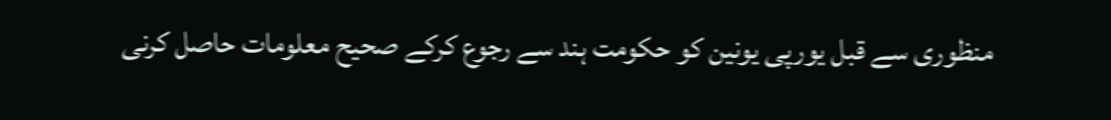منظوری سے قبل یورپی یونین کو حکومت ہند سے رجوع کرکے صحیح معلومات حاصل کرنی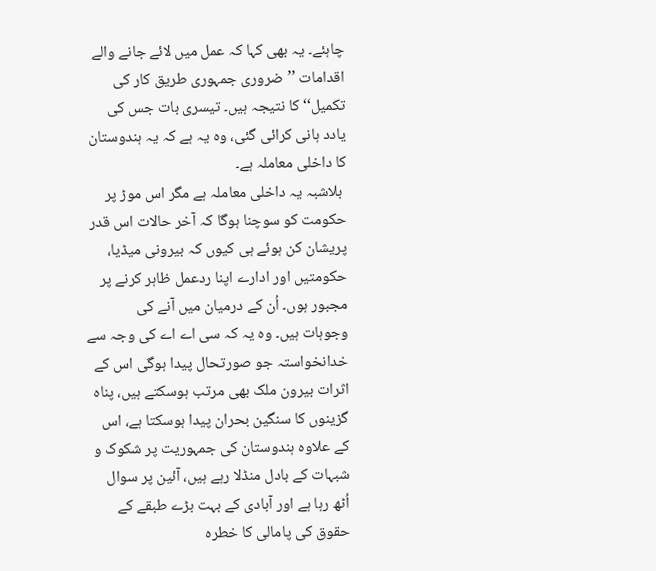چاہئے۔ یہ بھی کہا کہ عمل میں لائے جانے والے اقدامات ’’ضروری جمہوری طریق کار کی تکمیل‘‘ کا نتیجہ ہیں۔ تیسری بات جس کی یادد ہانی کرائی گئی، وہ یہ ہے کہ یہ ہندوستان کا داخلی معاملہ ہے۔
 بلاشبہ یہ داخلی معاملہ ہے مگر اس موڑ پر حکومت کو سوچنا ہوگا کہ آخر حالات اس قدر پریشان کن ہوئے ہی کیوں کہ بیرونی میڈیا، حکومتیں اور ادارے اپنا ردعمل ظاہر کرنے پر مجبور ہوں۔ اُن کے درمیان میں آنے کی  وجوہات ہیں۔ وہ یہ کہ سی اے اے کی وجہ سے خدانخواستہ جو صورتحال پیدا ہوگی اس کے اثرات بیرون ملک بھی مرتب ہوسکتے ہیں، پناہ گزینوں کا سنگین بحران پیدا ہوسکتا ہے، اس کے علاوہ ہندوستان کی جمہوریت پر شکوک و شبہات کے بادل منڈلا رہے ہیں، آئین پر سوال اُٹھ رہا ہے اور آبادی کے بہت بڑے طبقے کے حقوق کی پامالی کا خطرہ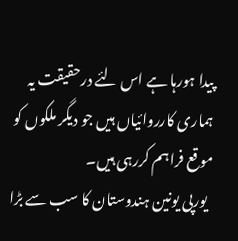پیدا ہورہا ہے اس لئے درحقیقت یہ ہماری کارروائیاں ہیں جو دیگر ملکوں کو موقع فراہم کررہی ہیں۔
  یورپی یونین ہندوستان کا سب سے بڑا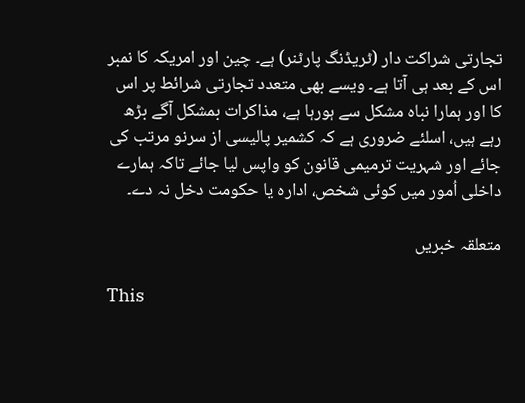تجارتی شراکت دار (ٹریڈنگ پارٹنر) ہے۔ چین اور امریکہ کا نمبر اس کے بعد ہی آتا ہے۔ ویسے بھی متعدد تجارتی شرائط پر اس کا اور ہمارا نباہ مشکل سے ہورہا ہے، مذاکرات بمشکل آگے بڑھ رہے ہیں، اسلئے ضروری ہے کہ کشمیر پالیسی از سرنو مرتب کی جائے اور شہریت ترمیمی قانون کو واپس لیا جائے تاکہ ہمارے داخلی اُمور میں کوئی شخص، ادارہ یا حکومت دخل نہ دے۔

متعلقہ خبریں

This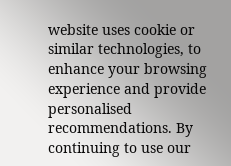website uses cookie or similar technologies, to enhance your browsing experience and provide personalised recommendations. By continuing to use our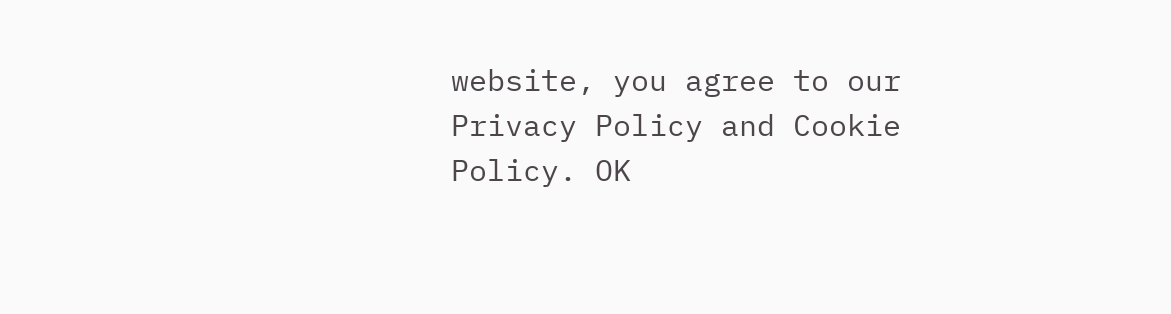website, you agree to our Privacy Policy and Cookie Policy. OK